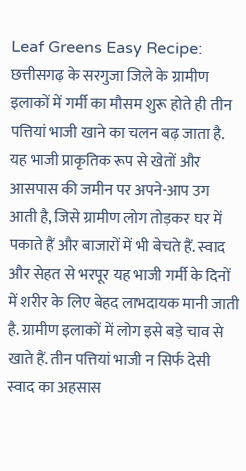Leaf Greens Easy Recipe: छत्तीसगढ़ के सरगुजा जिले के ग्रामीण इलाकों में गर्मी का मौसम शुरू होते ही तीन पत्तियां भाजी खाने का चलन बढ़ जाता है. यह भाजी प्राकृतिक रूप से खेतों और आसपास की जमीन पर अपने-आप उग आती है, जिसे ग्रामीण लोग तोड़कर घर में पकाते हैं और बाजारों में भी बेचते हैं. स्वाद और सेहत से भरपूर यह भाजी गर्मी के दिनों में शरीर के लिए बेहद लाभदायक मानी जाती है. ग्रामीण इलाकों में लोग इसे बड़े चाव से खाते हैं. तीन पत्तियां भाजी न सिर्फ देसी स्वाद का अहसास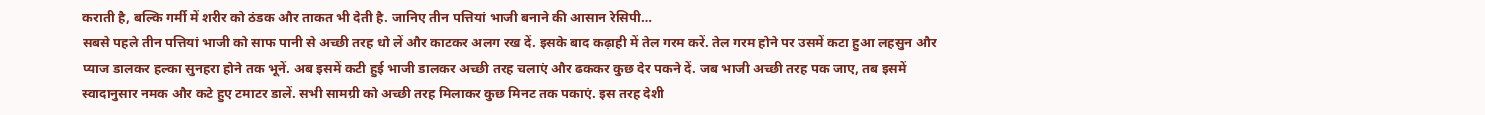कराती है, बल्कि गर्मी में शरीर को ठंडक और ताकत भी देती है. जानिए तीन पत्तियां भाजी बनाने की आसान रेसिपी…
सबसे पहले तीन पत्तियां भाजी को साफ पानी से अच्छी तरह धो लें और काटकर अलग रख दें. इसके बाद कढ़ाही में तेल गरम करें. तेल गरम होने पर उसमें कटा हुआ लहसुन और प्याज डालकर हल्का सुनहरा होने तक भूनें. अब इसमें कटी हुई भाजी डालकर अच्छी तरह चलाएं और ढककर कुछ देर पकने दें. जब भाजी अच्छी तरह पक जाए, तब इसमें स्वादानुसार नमक और कटे हुए टमाटर डालें. सभी सामग्री को अच्छी तरह मिलाकर कुछ मिनट तक पकाएं. इस तरह देशी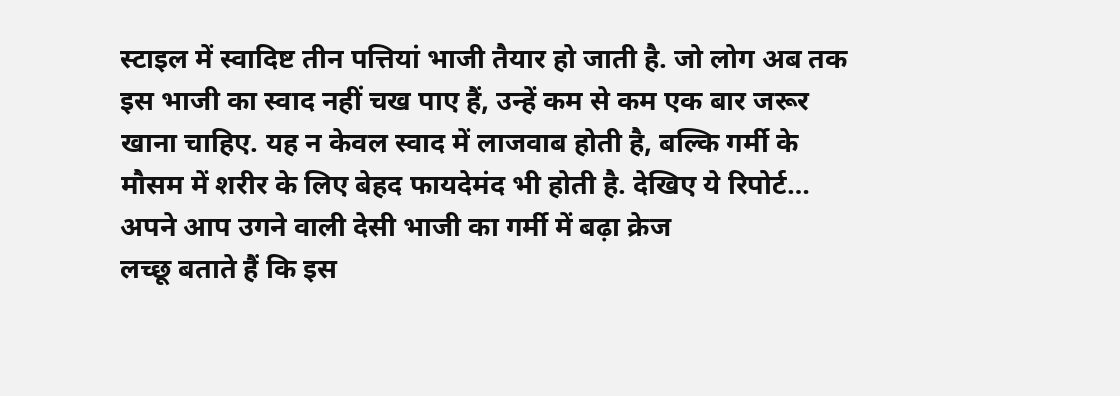स्टाइल में स्वादिष्ट तीन पत्तियां भाजी तैयार हो जाती है. जो लोग अब तक इस भाजी का स्वाद नहीं चख पाए हैं, उन्हें कम से कम एक बार जरूर खाना चाहिए. यह न केवल स्वाद में लाजवाब होती है, बल्कि गर्मी के मौसम में शरीर के लिए बेहद फायदेमंद भी होती है. देखिए ये रिपोर्ट…
अपने आप उगने वाली देसी भाजी का गर्मी में बढ़ा क्रेज
लच्छू बताते हैं कि इस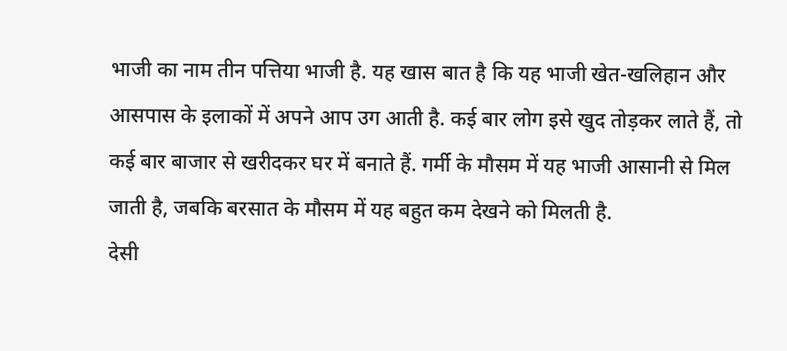भाजी का नाम तीन पत्तिया भाजी है. यह खास बात है कि यह भाजी खेत-खलिहान और आसपास के इलाकों में अपने आप उग आती है. कई बार लोग इसे खुद तोड़कर लाते हैं, तो कई बार बाजार से खरीदकर घर में बनाते हैं. गर्मी के मौसम में यह भाजी आसानी से मिल जाती है, जबकि बरसात के मौसम में यह बहुत कम देखने को मिलती है.
देसी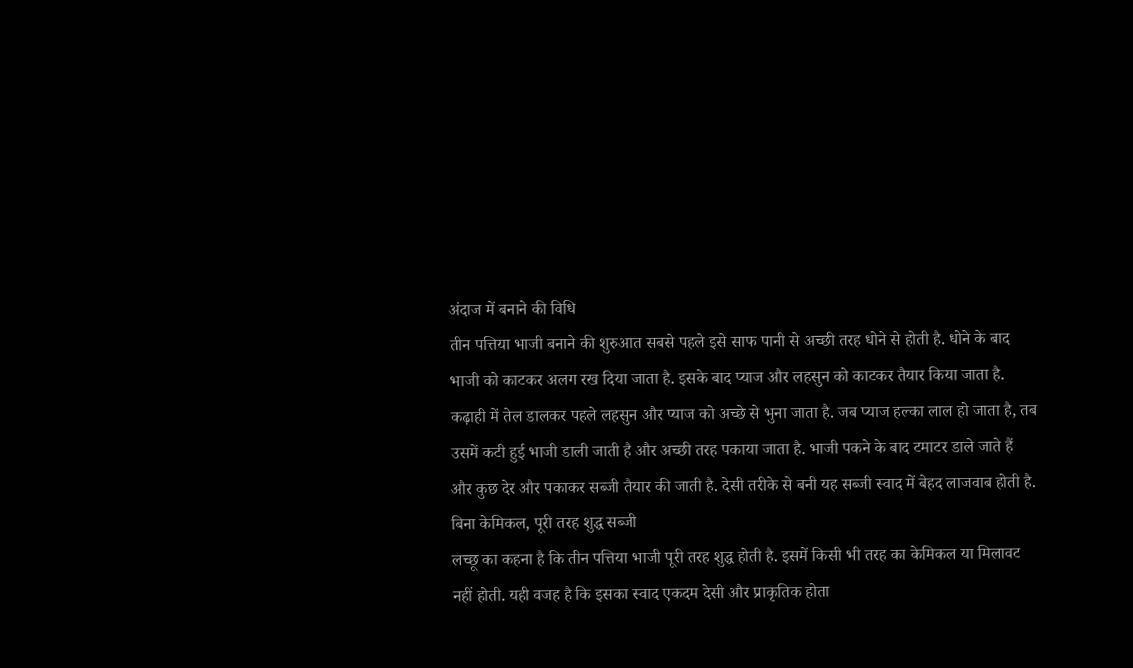अंदाज में बनाने की विधि
तीन पत्तिया भाजी बनाने की शुरुआत सबसे पहले इसे साफ पानी से अच्छी तरह धोने से होती है. धोने के बाद भाजी को काटकर अलग रख दिया जाता है. इसके बाद प्याज और लहसुन को काटकर तैयार किया जाता है. कढ़ाही में तेल डालकर पहले लहसुन और प्याज को अच्छे से भुना जाता है. जब प्याज हल्का लाल हो जाता है, तब उसमें कटी हुई भाजी डाली जाती है और अच्छी तरह पकाया जाता है. भाजी पकने के बाद टमाटर डाले जाते हैं और कुछ देर और पकाकर सब्जी तैयार की जाती है. देसी तरीके से बनी यह सब्जी स्वाद में बेहद लाजवाब होती है.
बिना केमिकल, पूरी तरह शुद्ध सब्जी
लच्छू का कहना है कि तीन पत्तिया भाजी पूरी तरह शुद्ध होती है. इसमें किसी भी तरह का केमिकल या मिलावट नहीं होती. यही वजह है कि इसका स्वाद एकदम देसी और प्राकृतिक होता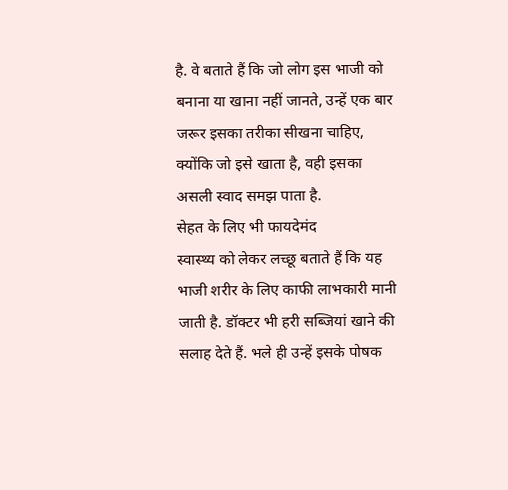है. वे बताते हैं कि जो लोग इस भाजी को बनाना या खाना नहीं जानते, उन्हें एक बार जरूर इसका तरीका सीखना चाहिए, क्योंकि जो इसे खाता है, वही इसका असली स्वाद समझ पाता है.
सेहत के लिए भी फायदेमंद
स्वास्थ्य को लेकर लच्छू बताते हैं कि यह भाजी शरीर के लिए काफी लाभकारी मानी जाती है. डॉक्टर भी हरी सब्जियां खाने की सलाह देते हैं. भले ही उन्हें इसके पोषक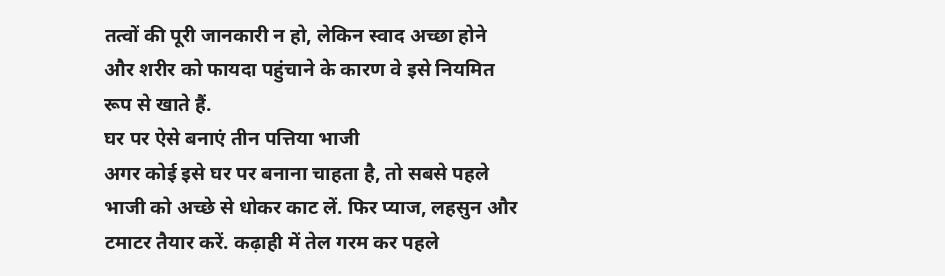तत्वों की पूरी जानकारी न हो, लेकिन स्वाद अच्छा होने और शरीर को फायदा पहुंचाने के कारण वे इसे नियमित रूप से खाते हैं.
घर पर ऐसे बनाएं तीन पत्तिया भाजी
अगर कोई इसे घर पर बनाना चाहता है, तो सबसे पहले भाजी को अच्छे से धोकर काट लें. फिर प्याज, लहसुन और टमाटर तैयार करें. कढ़ाही में तेल गरम कर पहले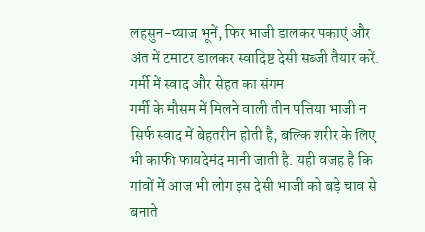लहसुन-प्याज भूनें, फिर भाजी डालकर पकाएं और अंत में टमाटर डालकर स्वादिष्ट देसी सब्जी तैयार करें.
गर्मी में स्वाद और सेहत का संगम
गर्मी के मौसम में मिलने वाली तीन पत्तिया भाजी न सिर्फ स्वाद में बेहतरीन होती है, बल्कि शरीर के लिए भी काफी फायदेमंद मानी जाती है. यही वजह है कि गांवों में आज भी लोग इस देसी भाजी को बड़े चाव से बनाते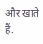और खाते हैं.